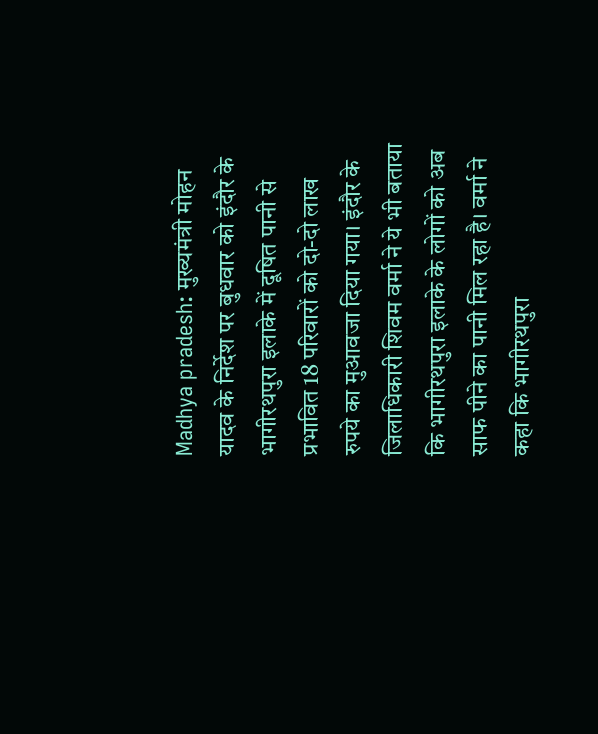Madhya pradesh: मुख्यमंत्री मोहन यादव के निर्देश पर बुधवार को इंदौर के भागीरथपुरा इलाके में दूषित पानी से प्रभावित 18 परिवारों को दो-दो लाख रुपये का मुआवजा दिया गया। इंदौर के जिलाधिकारी शिवम वर्मा ने ये भी बताया कि भागीरथपुरा इलाके के लोगों को अब साफ पीने का पानी मिल रहा है। वर्मा ने कहा कि भागीरथपुरा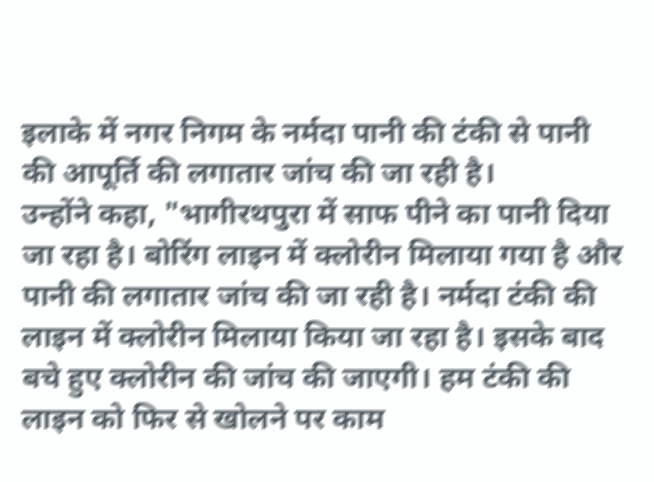इलाके में नगर निगम के नर्मदा पानी की टंकी से पानी की आपूर्ति की लगातार जांच की जा रही है।
उन्होंने कहा, "भागीरथपुरा में साफ पीने का पानी दिया जा रहा है। बोरिंग लाइन में क्लोरीन मिलाया गया है और पानी की लगातार जांच की जा रही है। नर्मदा टंकी की लाइन में क्लोरीन मिलाया किया जा रहा है। इसके बाद बचे हुए क्लोरीन की जांच की जाएगी। हम टंकी की लाइन को फिर से खोलने पर काम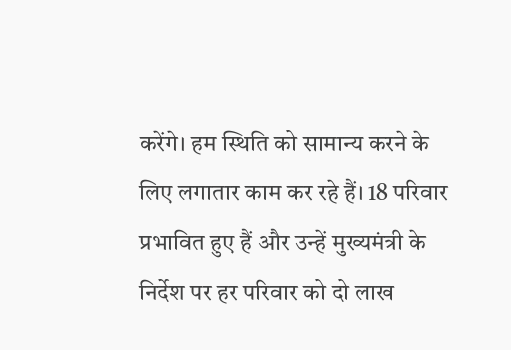करेंगे। हम स्थिति को सामान्य करने के लिए लगातार काम कर रहे हैं। 18 परिवार प्रभावित हुए हैं और उन्हें मुख्यमंत्री के निर्देश पर हर परिवार को दो लाख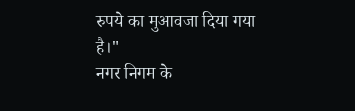रुपये का मुआवजा दिया गया है।"
नगर निगम के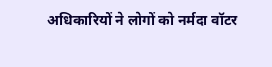अधिकारियों ने लोगों को नर्मदा वॉटर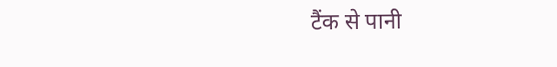टैंक से पानी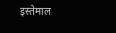इस्तेमाल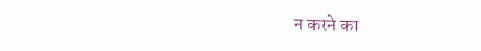न करने का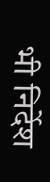भी निर्देश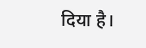दिया है।